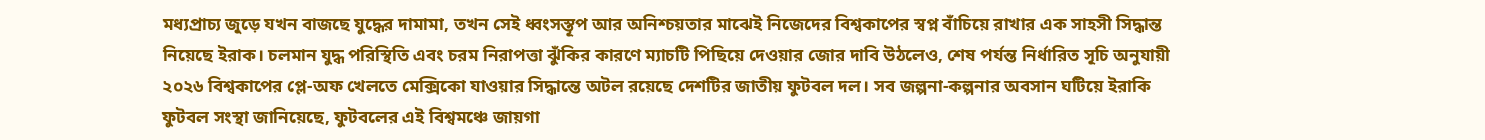মধ্যপ্রাচ্য জুড়ে যখন বাজছে যুদ্ধের দামামা, তখন সেই ধ্বংসস্তূপ আর অনিশ্চয়তার মাঝেই নিজেদের বিশ্বকাপের স্বপ্ন বাঁচিয়ে রাখার এক সাহসী সিদ্ধান্ত নিয়েছে ইরাক। চলমান যুদ্ধ পরিস্থিতি এবং চরম নিরাপত্তা ঝুঁকির কারণে ম্যাচটি পিছিয়ে দেওয়ার জোর দাবি উঠলেও, শেষ পর্যন্ত নির্ধারিত সূচি অনুযায়ী ২০২৬ বিশ্বকাপের প্লে-অফ খেলতে মেক্সিকো যাওয়ার সিদ্ধান্তে অটল রয়েছে দেশটির জাতীয় ফুটবল দল। সব জল্পনা-কল্পনার অবসান ঘটিয়ে ইরাকি ফুটবল সংস্থা জানিয়েছে, ফুটবলের এই বিশ্বমঞ্চে জায়গা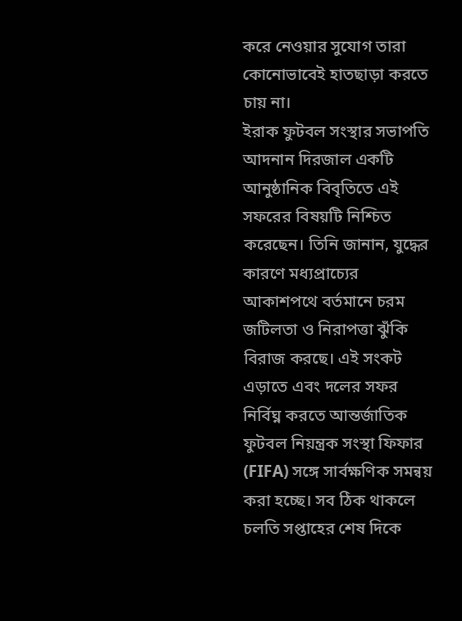করে নেওয়ার সুযোগ তারা কোনোভাবেই হাতছাড়া করতে চায় না।
ইরাক ফুটবল সংস্থার সভাপতি আদনান দিরজাল একটি আনুষ্ঠানিক বিবৃতিতে এই সফরের বিষয়টি নিশ্চিত করেছেন। তিনি জানান, যুদ্ধের কারণে মধ্যপ্রাচ্যের আকাশপথে বর্তমানে চরম জটিলতা ও নিরাপত্তা ঝুঁকি বিরাজ করছে। এই সংকট এড়াতে এবং দলের সফর নির্বিঘ্ন করতে আন্তর্জাতিক ফুটবল নিয়ন্ত্রক সংস্থা ফিফার (FIFA) সঙ্গে সার্বক্ষণিক সমন্বয় করা হচ্ছে। সব ঠিক থাকলে চলতি সপ্তাহের শেষ দিকে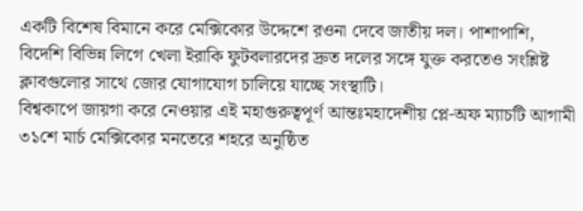একটি বিশেষ বিমানে করে মেক্সিকোর উদ্দেশে রওনা দেবে জাতীয় দল। পাশাপাশি, বিদেশি বিভিন্ন লিগে খেলা ইরাকি ফুটবলারদের দ্রুত দলের সঙ্গে যুক্ত করতেও সংশ্লিষ্ট ক্লাবগুলোর সাথে জোর যোগাযোগ চালিয়ে যাচ্ছে সংস্থাটি।
বিশ্বকাপে জায়গা করে নেওয়ার এই মহাগুরুত্বপূর্ণ আন্তঃমহাদেশীয় প্লে-অফ ম্যাচটি আগামী ৩১শে মার্চ মেক্সিকোর মনতেরে শহরে অনুষ্ঠিত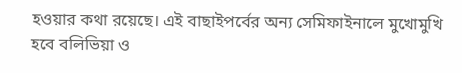হওয়ার কথা রয়েছে। এই বাছাইপর্বের অন্য সেমিফাইনালে মুখোমুখি হবে বলিভিয়া ও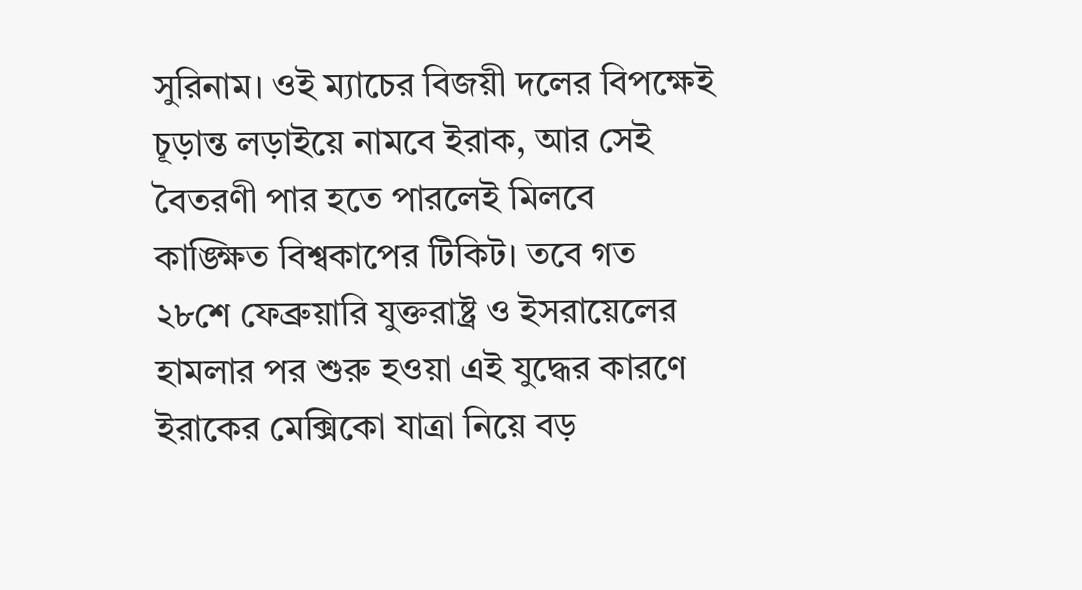সুরিনাম। ওই ম্যাচের বিজয়ী দলের বিপক্ষেই চূড়ান্ত লড়াইয়ে নামবে ইরাক, আর সেই বৈতরণী পার হতে পারলেই মিলবে কাঙ্ক্ষিত বিশ্বকাপের টিকিট। তবে গত ২৮শে ফেব্রুয়ারি যুক্তরাষ্ট্র ও ইসরায়েলের হামলার পর শুরু হওয়া এই যুদ্ধের কারণে ইরাকের মেক্সিকো যাত্রা নিয়ে বড়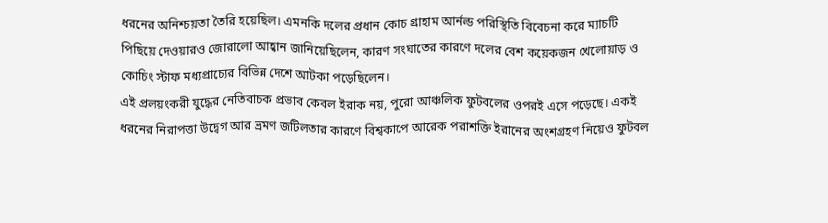ধরনের অনিশ্চয়তা তৈরি হয়েছিল। এমনকি দলের প্রধান কোচ গ্রাহাম আর্নল্ড পরিস্থিতি বিবেচনা করে ম্যাচটি পিছিয়ে দেওয়ারও জোরালো আহ্বান জানিয়েছিলেন, কারণ সংঘাতের কারণে দলের বেশ কয়েকজন খেলোয়াড় ও কোচিং স্টাফ মধ্যপ্রাচ্যের বিভিন্ন দেশে আটকা পড়েছিলেন।
এই প্রলয়ংকরী যুদ্ধের নেতিবাচক প্রভাব কেবল ইরাক নয়, পুরো আঞ্চলিক ফুটবলের ওপরই এসে পড়েছে। একই ধরনের নিরাপত্তা উদ্বেগ আর ভ্রমণ জটিলতার কারণে বিশ্বকাপে আরেক পরাশক্তি ইরানের অংশগ্রহণ নিয়েও ফুটবল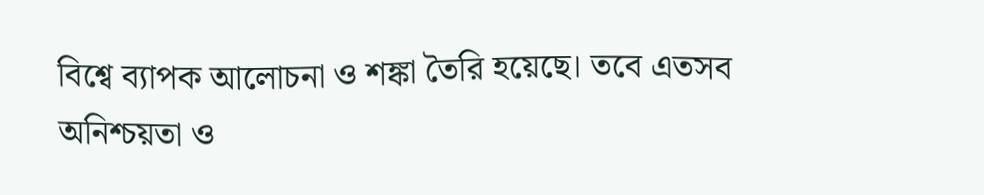বিশ্বে ব্যাপক আলোচনা ও শঙ্কা তৈরি হয়েছে। তবে এতসব অনিশ্চয়তা ও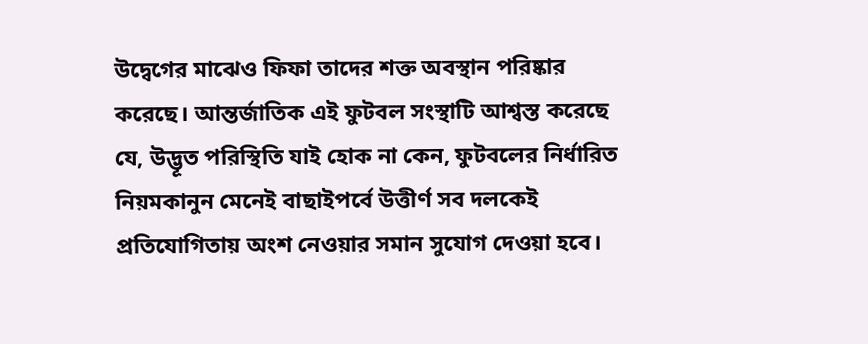উদ্বেগের মাঝেও ফিফা তাদের শক্ত অবস্থান পরিষ্কার করেছে। আন্তর্জাতিক এই ফুটবল সংস্থাটি আশ্বস্ত করেছে যে, উদ্ভূত পরিস্থিতি যাই হোক না কেন, ফুটবলের নির্ধারিত নিয়মকানুন মেনেই বাছাইপর্বে উত্তীর্ণ সব দলকেই প্রতিযোগিতায় অংশ নেওয়ার সমান সুযোগ দেওয়া হবে।